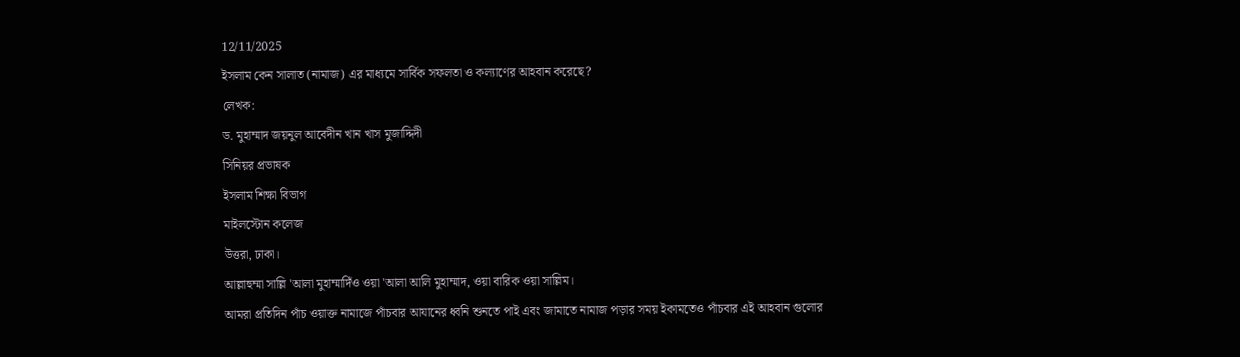12/11/2025
ইসলাম কেন সালাত (নামাজ) এর মাধ্যমে সার্বিক সফলতা ও কল্যাণের আহবান করেছে?
লেখক:
ড. মুহাম্মাদ জয়নুল আবেদীন খান খাস মুজাদ্দিদী
সিনিয়র প্রভাষক
ইসলাম শিক্ষা বিভাগ
মাইলস্টোন কলেজ
উত্তরা, ঢাকা।
আল্লাহুম্মা সাল্লি 'আলা মুহাম্মাদিঁও ওয়া 'আলা আলি মুহাম্মাদ, ওয়া বারিক ওয়া সাল্লিম।
আমরা প্রতিদিন পাঁচ ওয়াক্ত নামাজে পাঁচবার আযানের ধ্বনি শুনতে পাই এবং জামাতে নামাজ পড়ার সময় ইকামতেও পাঁচবার এই আহবান গুলোর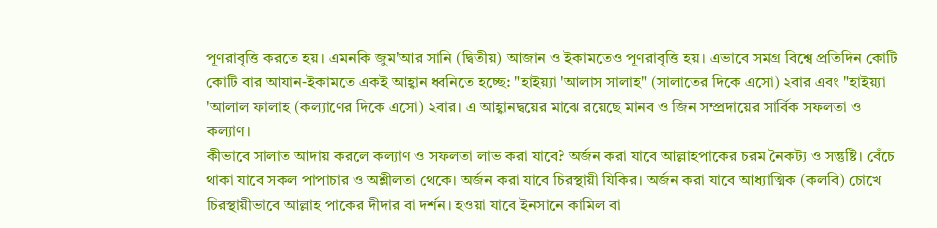পূণরাবৃত্তি করতে হয়। এমনকি জুম'আর সানি (দ্বিতীয়) আজান ও ইকামতেও পূণরাবৃত্তি হয়। এভাবে সমগ্র বিশ্বে প্রতিদিন কোটি কোটি বার আযান-ইকামতে একই আহ্বান ধ্বনিতে হচ্ছে: "হাইয়্যা 'আলাস সালাহ" (সালাতের দিকে এসো) ২বার এবং "হাইয়্যা 'আলাল ফালাহ (কল্যাণের দিকে এসো) ২বার। এ আহ্বানদ্বয়ের মাঝে রয়েছে মানব ও জিন সম্প্রদায়ের সার্বিক সফলতা ও কল্যাণ।
কীভাবে সালাত আদায় করলে কল্যাণ ও সফলতা লাভ করা যাবে? অর্জন করা যাবে আল্লাহপাকের চরম নৈকট্য ও সন্তুষ্টি। বেঁচে থাকা যাবে সকল পাপাচার ও অশ্লীলতা থেকে। অর্জন করা যাবে চিরস্থায়ী যিকির। অর্জন করা যাবে আধ্যাত্মিক (কলবি) চোখে চিরস্থায়ীভাবে আল্লাহ পাকের দীদার বা দর্শন। হওয়া যাবে ইনসানে কামিল বা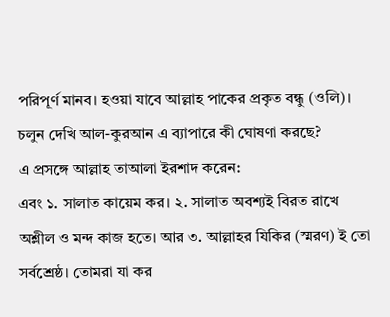পরিপূর্ণ মানব। হওয়া যাবে আল্লাহ পাকের প্রকৃত বন্ধু (ওলি)। চলুন দেখি আল-কুরআন এ ব্যাপারে কী ঘোষণা করছে?
এ প্রসঙ্গে আল্লাহ তাআলা ইরশাদ করেন:
এবং ১. সালাত কায়েম কর। ২. সালাত অবশ্যই বিরত রাখে অশ্লীল ও মন্দ কাজ হতে। আর ৩. আল্লাহর যিকির (স্মরণ) ই তো সর্বশ্রেষ্ঠ। তোমরা যা কর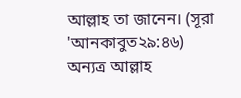আল্লাহ তা জানেন। (সূরা 'আনকাবুত২৯:৪৬)
অন্যত্র আল্লাহ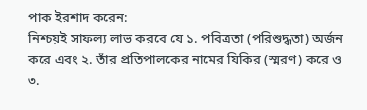পাক ইরশাদ করেন:
নিশ্চয়ই সাফল্য লাভ করবে যে ১. পবিত্রতা (পরিশুদ্ধতা) অর্জন করে এবং ২. তাঁর প্রতিপালকের নামের যিকির (স্মরণ) করে ও ৩.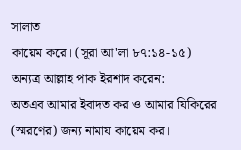সালাত
কায়েম করে। (সূরা আ'লা ৮৭:১৪-১৫)
অন্যত্র আল্লাহ পাক ইরশাদ করেন:
অতএব আমার ইবাদত কর ও আমার যিকিরের (স্মরণের) জন্য নামায কায়েম কর।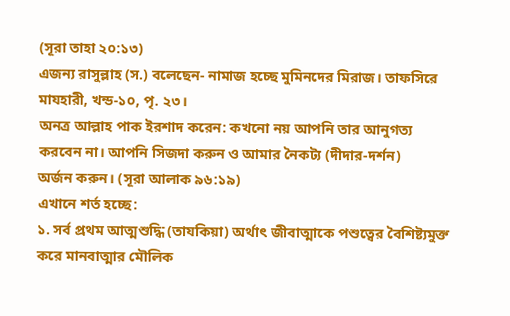(সূরা তাহা ২০:১৩)
এজন্য রাসুল্লাহ (স.) বলেছেন- নামাজ হচ্ছে মুমিনদের মিরাজ। তাফসিরে মাযহারী, খন্ড-১০, পৃ. ২৩।
অনত্র আল্লাহ পাক ইরশাদ করেন: কখনো নয় আপনি তার আনুগত্য করবেন না। আপনি সিজদা করুন ও আমার নৈকট্য (দীদার-দর্শন)
অর্জন করুন। (সূরা আলাক ৯৬:১৯)
এখানে শর্ত হচ্ছে:
১. সর্ব প্রথম আত্মশুদ্ধি (তাযকিয়া) অর্থাৎ জীবাত্মাকে পশুত্বের বৈশিষ্ট্যমুক্ত করে মানবাত্মার মৌলিক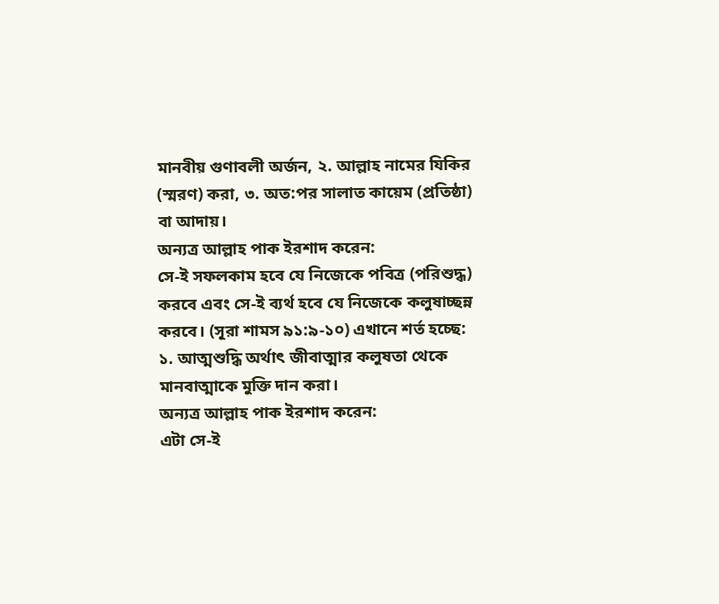মানবীয় গুণাবলী অর্জন, ২. আল্লাহ নামের যিকির (স্মরণ) করা, ৩. অত:পর সালাত কায়েম (প্রতিষ্ঠা) বা আদায়।
অন্যত্র আল্লাহ পাক ইরশাদ করেন:
সে-ই সফলকাম হবে যে নিজেকে পবিত্র (পরিশুদ্ধ) করবে এবং সে-ই ব্যর্থ হবে যে নিজেকে কলুষাচ্ছন্ন করবে। (সূরা শামস ৯১:৯-১০) এখানে শর্ত হচ্ছে: ১. আত্মশুদ্ধি অর্থাৎ জীবাত্মার কলুষতা থেকে মানবাত্মাকে মুক্তি দান করা।
অন্যত্র আল্লাহ পাক ইরশাদ করেন:
এটা সে-ই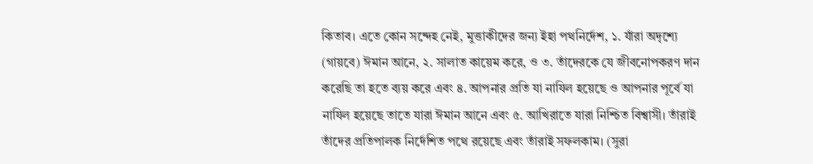কিতাব। এতে কোন সন্দেহ নেই, মুত্তাকীদের জন্য ইহা পথনির্দেশ, ১. যাঁরা অদৃশ্যে (গায়বে) ঈমান আনে, ২. সালাত কায়েম করে, ও ৩. তাঁদেরকে যে জীবনোপকরণ দান করেছি তা হতে ব্যয় করে এবং ৪. আপনার প্রতি যা নাযিল হয়েছে ও আপনার পূর্বে যা নাযিল হয়েছে তাতে যারা ঈমান আনে এবং ৫. আখিরাতে যারা নিশ্চিত বিশ্বাসী। তাঁরাই তাঁদের প্রতিপালক নির্দেশিত পথে রয়েছে এবং তাঁরাই সফলকাম। (সুরা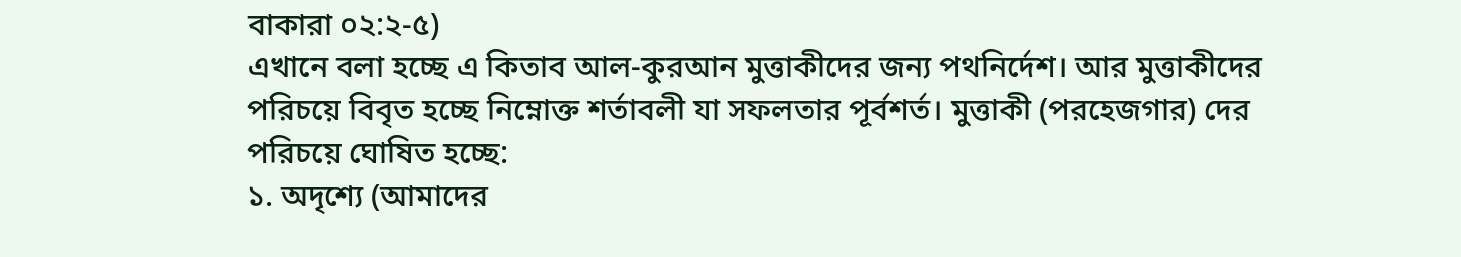বাকারা ০২:২-৫)
এখানে বলা হচ্ছে এ কিতাব আল-কুরআন মুত্তাকীদের জন্য পথনির্দেশ। আর মুত্তাকীদের পরিচয়ে বিবৃত হচ্ছে নিম্নোক্ত শর্তাবলী যা সফলতার পূর্বশর্ত। মুত্তাকী (পরহেজগার) দের পরিচয়ে ঘোষিত হচ্ছে:
১. অদৃশ্যে (আমাদের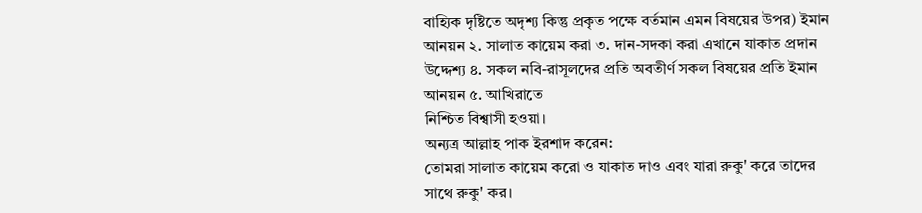বাহ্যিক দৃষ্টিতে অদৃশ্য কিন্তু প্রকৃত পক্ষে বর্তমান এমন বিষয়ের উপর) ইমান আনয়ন ২. সালাত কায়েম করা ৩. দান-সদকা করা এখানে যাকাত প্রদান উদ্দেশ্য ৪. সকল নবি-রাসূলদের প্রতি অবতীর্ণ সকল বিষয়ের প্রতি ইমান আনয়ন ৫. আখিরাতে
নিশ্চিত বিশ্বাসী হওয়া।
অন্যত্র আল্লাহ পাক ইরশাদ করেন:
তোমরা সালাত কায়েম করো ও যাকাত দাও এবং যারা রুকু' করে তাদের সাথে রুকু' কর।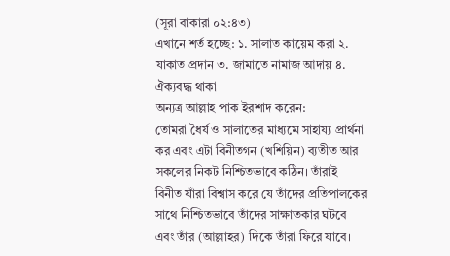(সূরা বাকারা ০২:৪৩)
এখানে শর্ত হচ্ছে: ১. সালাত কায়েম করা ২. যাকাত প্রদান ৩. জামাতে নামাজ আদায় ৪. ঐক্যবদ্ধ থাকা
অন্যত্র আল্লাহ পাক ইরশাদ করেন:
তোমরা ধৈর্য ও সালাতের মাধ্যমে সাহায্য প্রার্থনা কর এবং এটা বিনীতগন (খশিয়িন) ব্যতীত আর সকলের নিকট নিশ্চিতভাবে কঠিন। তাঁরাই বিনীত যাঁরা বিশ্বাস করে যে তাঁদের প্রতিপালকের সাথে নিশ্চিতভাবে তাঁদের সাক্ষাতকার ঘটবে এবং তাঁর (আল্লাহর) দিকে তাঁরা ফিরে যাবে।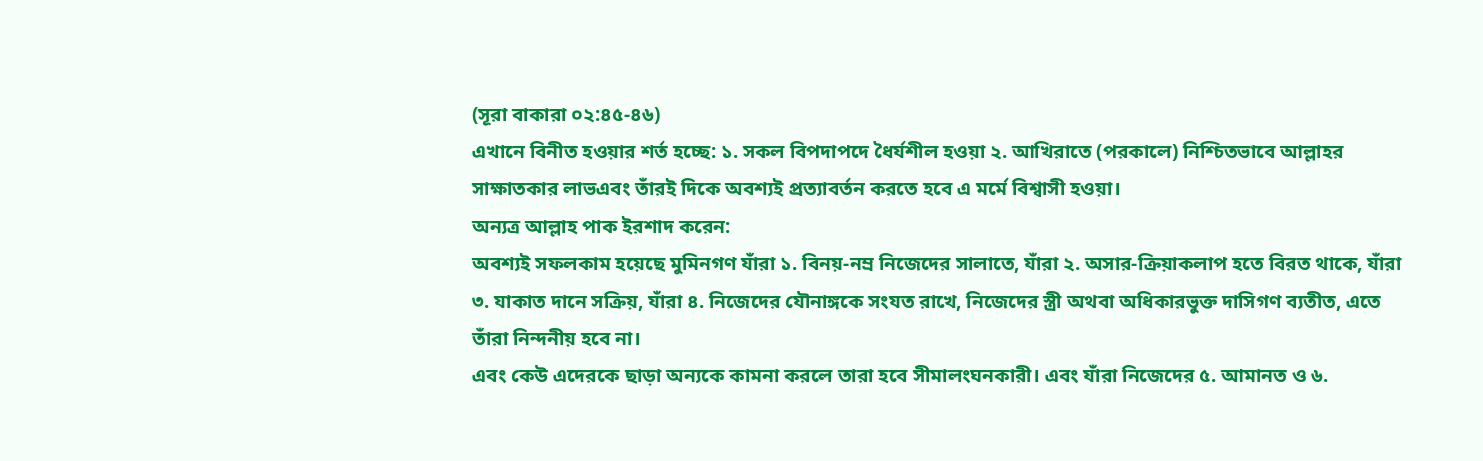(সূরা বাকারা ০২:৪৫-৪৬)
এখানে বিনীত হওয়ার শর্ত হচ্ছে: ১. সকল বিপদাপদে ধৈর্যশীল হওয়া ২. আখিরাতে (পরকালে) নিশ্চিতভাবে আল্লাহর সাক্ষাতকার লাভএবং তাঁরই দিকে অবশ্যই প্রত্যাবর্তন করতে হবে এ মর্মে বিশ্বাসী হওয়া।
অন্যত্র আল্লাহ পাক ইরশাদ করেন:
অবশ্যই সফলকাম হয়েছে মুমিনগণ যাঁরা ১. বিনয়-নম্র নিজেদের সালাতে, যাঁরা ২. অসার-ক্রিয়াকলাপ হতে বিরত থাকে, যাঁরা ৩. যাকাত দানে সক্রিয়, যাঁরা ৪. নিজেদের যৌনাঙ্গকে সংযত রাখে, নিজেদের স্ত্রী অথবা অধিকারভুক্ত দাসিগণ ব্যতীত, এতে তাঁরা নিন্দনীয় হবে না।
এবং কেউ এদেরকে ছাড়া অন্যকে কামনা করলে তারা হবে সীমালংঘনকারী। এবং যাঁরা নিজেদের ৫. আমানত ও ৬.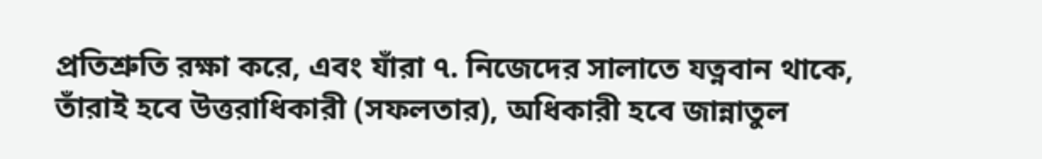প্রতিশ্রুতি রক্ষা করে, এবং যাঁরা ৭. নিজেদের সালাতে যত্নবান থাকে, তাঁরাই হবে উত্তরাধিকারী (সফলতার), অধিকারী হবে জান্নাতুল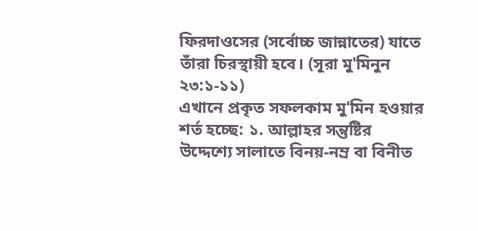ফিরদাওসের (সর্বোচ্চ জান্নাতের) যাতে তাঁরা চিরস্থায়ী হবে। (সূরা মু'মিনুন ২৩:১-১১)
এখানে প্রকৃত সফলকাম মু'মিন হওয়ার শর্ত হচ্ছে: ১. আল্লাহর সন্তুষ্টির উদ্দেশ্যে সালাতে বিনয়-নম্র বা বিনীত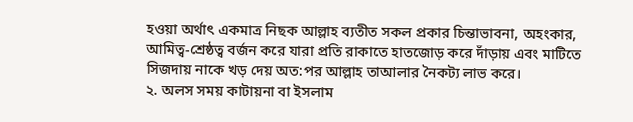হওয়া অর্থাৎ একমাত্র নিছক আল্লাহ ব্যতীত সকল প্রকার চিন্তাভাবনা, অহংকার, আমিত্ব-শ্রেষ্ঠত্ব বর্জন করে যারা প্রতি রাকাতে হাতজোড় করে দাঁড়ায় এবং মাটিতে
সিজদায় নাকে খড় দেয় অত:পর আল্লাহ তাআলার নৈকট্য লাভ করে।
২. অলস সময় কাটায়না বা ইসলাম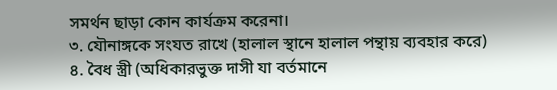সমর্থন ছাড়া কোন কার্যক্রম করেনা।
৩. যৌনাঙ্গকে সংযত রাখে (হালাল স্থানে হালাল পন্থায় ব্যবহার করে)
৪. বৈধ স্ত্রী (অধিকারভুক্ত দাসী যা বর্তমানে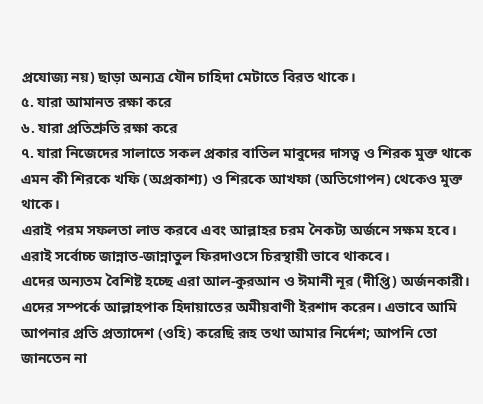প্রযোজ্য নয়) ছাড়া অন্যত্র যৌন চাহিদা মেটাতে বিরত থাকে।
৫. যারা আমানত রক্ষা করে
৬. যারা প্রতিশ্রুতি রক্ষা করে
৭. যারা নিজেদের সালাতে সকল প্রকার বাতিল মাবুদের দাসত্ব ও শিরক মুক্ত থাকে এমন কী শিরকে খফি (অপ্রকাশ্য) ও শিরকে আখফা (অতিগোপন) থেকেও মুক্ত থাকে।
এরাই পরম সফলতা লাভ করবে এবং আল্লাহর চরম নৈকট্য অর্জনে সক্ষম হবে। এরাই সর্বোচ্চ জান্নাত-জান্নাতুল ফিরদাওসে চিরস্থায়ী ভাবে থাকবে।
এদের অন্যতম বৈশিষ্ট হচ্ছে এরা আল-কুরআন ও ঈমানী নূর (দীপ্তি) অর্জনকারী। এদের সম্পর্কে আল্লাহপাক হিদায়াতের অমীয়বাণী ইরশাদ করেন। এভাবে আমি আপনার প্রতি প্রত্যাদেশ (ওহি) করেছি রূহ তথা আমার নির্দেশ; আপনি তো জানতেন না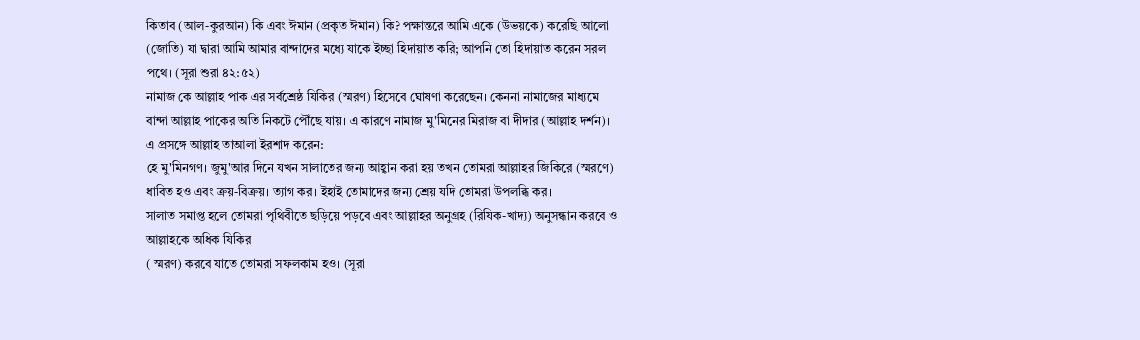কিতাব (আল-কুরআন) কি এবং ঈমান (প্রকৃত ঈমান) কি? পক্ষান্তরে আমি একে (উভয়কে) করেছি আলো (জোতি) যা দ্বারা আমি আমার বান্দাদের মধ্যে যাকে ইচ্ছা হিদায়াত করি; আপনি তো হিদায়াত করেন সরল পথে। (সূরা শুরা ৪২:৫২)
নামাজ কে আল্লাহ পাক এর সর্বশ্রেষ্ঠ যিকির (স্মরণ) হিসেবে ঘোষণা করেছেন। কেননা নামাজের মাধ্যমে বান্দা আল্লাহ পাকের অতি নিকটে পৌঁছে যায়। এ কারণে নামাজ মু'মিনের মিরাজ বা দীদার (আল্লাহ দর্শন)। এ প্রসঙ্গে আল্লাহ তাআলা ইরশাদ করেন:
হে মু'মিনগণ। জুমু'আর দিনে যখন সালাতের জন্য আহ্বান করা হয় তখন তোমরা আল্লাহর জিকিরে (স্মরণে) ধাবিত হও এবং ক্রয়-বিক্রয়। ত্যাগ কর। ইহাই তোমাদের জন্য শ্রেয় যদি তোমরা উপলব্ধি কর।
সালাত সমাপ্ত হলে তোমরা পৃথিবীতে ছড়িয়ে পড়বে এবং আল্লাহর অনুগ্রহ (রিযিক-খাদ্য) অনুসন্ধান করবে ও আল্লাহকে অধিক যিকির
( স্মরণ) করবে যাতে তোমরা সফলকাম হও। (সূরা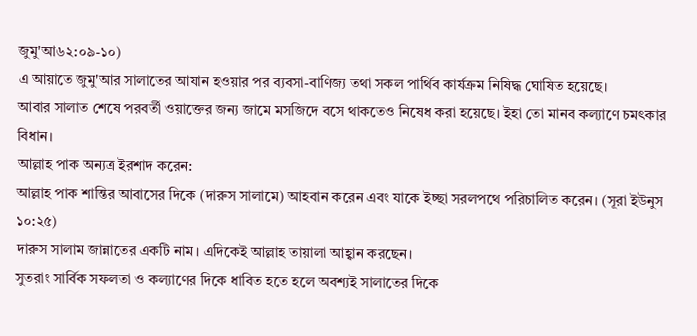জুমু'আ৬২:০৯-১০)
এ আয়াতে জুমু'আর সালাতের আযান হওয়ার পর ব্যবসা-বাণিজ্য তথা সকল পার্থিব কার্যক্রম নিষিদ্ধ ঘোষিত হয়েছে।
আবার সালাত শেষে পরবর্তী ওয়াক্তের জন্য জামে মসজিদে বসে থাকতেও নিষেধ করা হয়েছে। ইহা তো মানব কল্যাণে চমৎকার বিধান।
আল্লাহ পাক অন্যত্র ইরশাদ করেন:
আল্লাহ পাক শান্তির আবাসের দিকে (দারুস সালামে) আহবান করেন এবং যাকে ইচ্ছা সরলপথে পরিচালিত করেন। (সূরা ইউনুস ১০:২৫)
দারুস সালাম জান্নাতের একটি নাম। এদিকেই আল্লাহ তায়ালা আহ্বান করছেন।
সুতরাং সার্বিক সফলতা ও কল্যাণের দিকে ধাবিত হতে হলে অবশ্যই সালাতের দিকে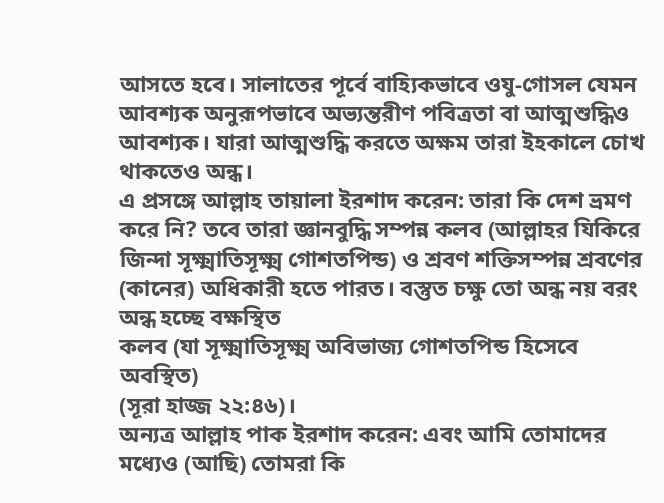আসতে হবে। সালাতের পূর্বে বাহ্যিকভাবে ওযু-গোসল যেমন আবশ্যক অনুরূপভাবে অভ্যন্তরীণ পবিত্রতা বা আত্মশুদ্ধিও আবশ্যক। যারা আত্মশুদ্ধি করতে অক্ষম তারা ইহকালে চোখ থাকতেও অন্ধ।
এ প্রসঙ্গে আল্লাহ তায়ালা ইরশাদ করেন: তারা কি দেশ ভ্রমণ করে নি? তবে তারা জ্ঞানবুদ্ধি সম্পন্ন কলব (আল্লাহর যিকিরে জিন্দা সূক্ষ্মাতিসূক্ষ্ম গোশতপিন্ড) ও শ্রবণ শক্তিসম্পন্ন শ্রবণের (কানের) অধিকারী হতে পারত। বস্তুত চক্ষু তো অন্ধ নয় বরং অন্ধ হচ্ছে বক্ষস্থিত
কলব (যা সূক্ষ্মাতিসূক্ষ্ম অবিভাজ্য গোশতপিন্ড হিসেবে অবস্থিত)
(সূরা হাজ্জ ২২:৪৬)।
অন্যত্র আল্লাহ পাক ইরশাদ করেন: এবং আমি তোমাদের মধ্যেও (আছি) তোমরা কি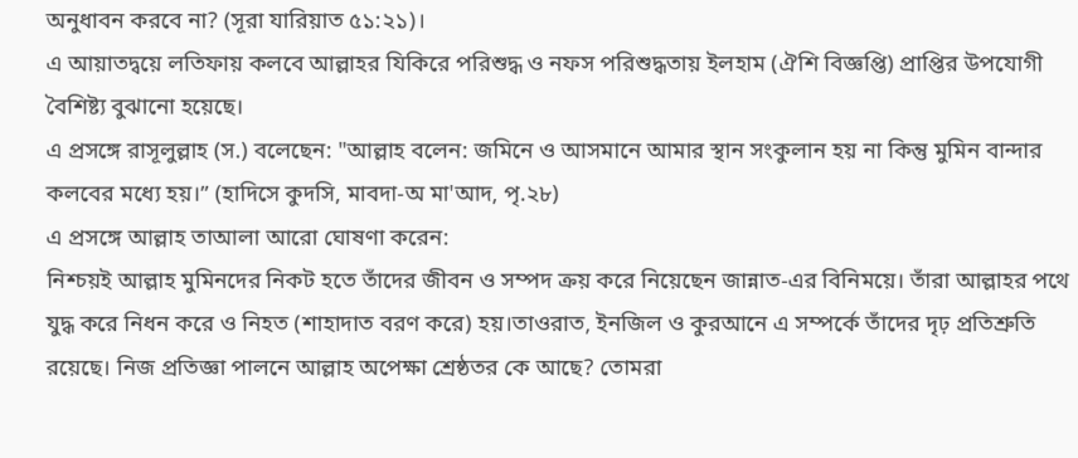অনুধাবন করবে না? (সূরা যারিয়াত ৫১:২১)।
এ আয়াতদ্বয়ে লতিফায় কলবে আল্লাহর যিকিরে পরিশুদ্ধ ও নফস পরিশুদ্ধতায় ইলহাম (ঐশি বিজ্ঞপ্তি) প্রাপ্তির উপযোগী বৈশিষ্ট্য বুঝানো হয়েছে।
এ প্রসঙ্গে রাসূলুল্লাহ (স.) বলেছেন: "আল্লাহ বলেন: জমিনে ও আসমানে আমার স্থান সংকুলান হয় না কিন্তু মুমিন বান্দার কলবের মধ্যে হয়।” (হাদিসে কুদসি, মাবদা-অ মা'আদ, পৃ.২৮)
এ প্রসঙ্গে আল্লাহ তাআলা আরো ঘোষণা করেন:
নিশ্চয়ই আল্লাহ মুমিনদের নিকট হতে তাঁদের জীবন ও সম্পদ ক্রয় করে নিয়েছেন জান্নাত-এর বিনিময়ে। তাঁরা আল্লাহর পথে যুদ্ধ করে নিধন করে ও নিহত (শাহাদাত বরণ করে) হয়।তাওরাত, ইনজিল ও কুরআনে এ সম্পর্কে তাঁদের দৃঢ় প্রতিশ্রুতি রয়েছে। নিজ প্রতিজ্ঞা পালনে আল্লাহ অপেক্ষা শ্রেষ্ঠতর কে আছে? তোমরা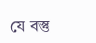যে বস্তু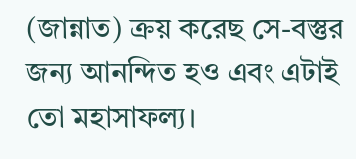(জান্নাত) ক্রয় করেছ সে-বস্তুর জন্য আনন্দিত হও এবং এটাই তো মহাসাফল্য।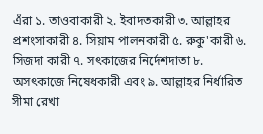এঁরা ১. তাওবাকারী ২. ইবাদতকারী ৩. আল্লাহর প্রশংসাকারী ৪. সিয়াম পালনকারী ৫. রুকু'কারী ৬. সিজদা কারী ৭. সৎকাজের নির্দেশদাতা ৮. অসৎকাজে নিষেধকারী এবং ৯. আল্লাহর নির্ধারিত সীমা রেখা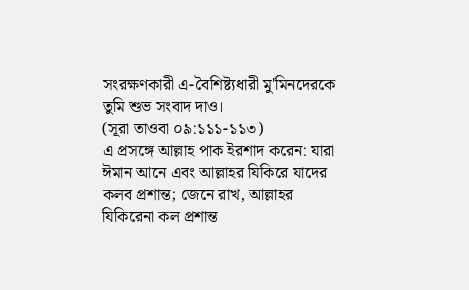সংরক্ষণকারী এ-বৈশিষ্ট্যধারী মু'মিনদেরকে তুমি শুভ সংবাদ দাও।
(সূরা তাওবা ০৯:১১১-১১৩)
এ প্রসঙ্গে আল্লাহ পাক ইরশাদ করেন: যারা ঈমান আনে এবং আল্লাহর যিকিরে যাদের কলব প্রশান্ত; জেনে রাখ, আল্লাহর যিকিরেনা কল প্রশান্ত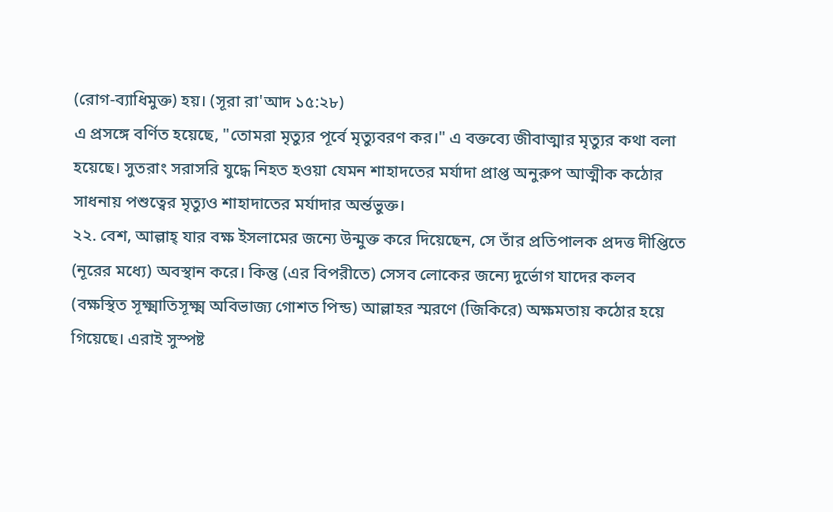(রোগ-ব্যাধিমুক্ত) হয়। (সূরা রা'আদ ১৫:২৮)
এ প্রসঙ্গে বর্ণিত হয়েছে, "তোমরা মৃত্যুর পূর্বে মৃত্যুবরণ কর।" এ বক্তব্যে জীবাত্মার মৃত্যুর কথা বলা হয়েছে। সুতরাং সরাসরি যুদ্ধে নিহত হওয়া যেমন শাহাদতের মর্যাদা প্রাপ্ত অনুরুপ আত্মীক কঠোর সাধনায় পশুত্বের মৃত্যুও শাহাদাতের মর্যাদার অর্ন্তভুক্ত।
২২. বেশ, আল্লাহ্ যার বক্ষ ইসলামের জন্যে উন্মুক্ত করে দিয়েছেন, সে তাঁর প্রতিপালক প্রদত্ত দীপ্তিতে (নূরের মধ্যে) অবস্থান করে। কিন্তু (এর বিপরীতে) সেসব লোকের জন্যে দুর্ভোগ যাদের কলব (বক্ষস্থিত সূক্ষ্মাতিসূক্ষ্ম অবিভাজ্য গোশত পিন্ড) আল্লাহর স্মরণে (জিকিরে) অক্ষমতায় কঠোর হয়ে গিয়েছে। এরাই সুস্পষ্ট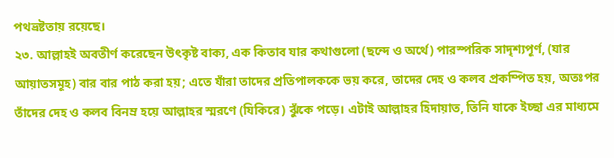পথভ্রষ্টতায় রয়েছে।
২৩. আল্লাহই অবতীর্ণ করেছেন উৎকৃষ্ট বাক্য, এক কিতাব যার কথাগুলো (ছন্দে ও অর্থে) পারস্পরিক সাদৃশ্যপূর্ণ, (যার আয়াতসমূহ) বার বার পাঠ করা হয়; এতে যাঁরা তাদের প্রতিপালককে ভয় করে, তাদের দেহ ও কলব প্রকম্পিত হয়, অতঃপর তাঁদের দেহ ও কলব বিনম্র হয়ে আল্লাহর স্মরণে (যিকিরে) ঝুঁকে পড়ে। এটাই আল্লাহর হিদায়াত, তিনি যাকে ইচ্ছা এর মাধ্যমে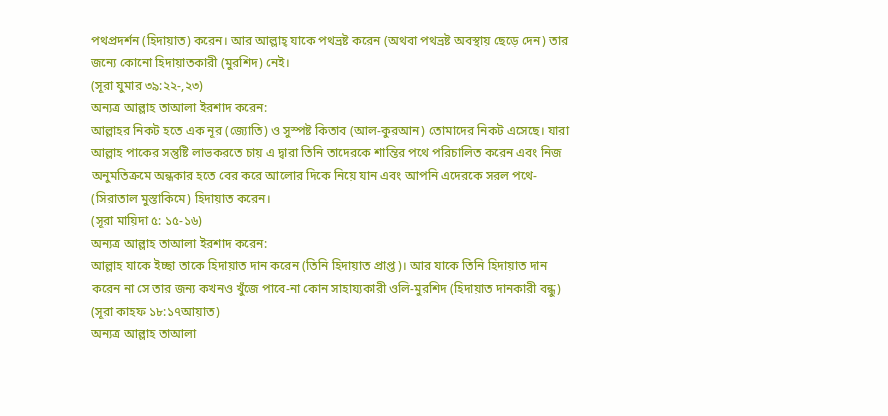পথপ্রদর্শন (হিদায়াত) করেন। আর আল্লাহ্ যাকে পথভ্রষ্ট করেন (অথবা পথভ্রষ্ট অবস্থায় ছেড়ে দেন) তার জন্যে কোনো হিদায়াতকারী (মুরশিদ) নেই।
(সূরা যুমার ৩৯:২২-,২৩)
অন্যত্র আল্লাহ তাআলা ইরশাদ করেন:
আল্লাহর নিকট হতে এক নূর (জ্যোতি) ও সুস্পষ্ট কিতাব (আল-কুরআন) তোমাদের নিকট এসেছে। যারা আল্লাহ পাকের সন্তুষ্টি লাভকরতে চায় এ দ্বারা তিনি তাদেরকে শান্তির পথে পরিচালিত করেন এবং নিজ অনুমতিক্রমে অন্ধকার হতে বের করে আলোর দিকে নিয়ে যান এবং আপনি এদেরকে সরল পথে- (সিরাতাল মুস্তাকিমে) হিদায়াত করেন।
(সূরা মায়িদা ৫: ১৫-১৬)
অন্যত্র আল্লাহ তাআলা ইরশাদ করেন:
আল্লাহ যাকে ইচ্ছা তাকে হিদায়াত দান করেন (তিনি হিদায়াত প্রাপ্ত)। আর যাকে তিনি হিদায়াত দান করেন না সে তার জন্য কখনও খুঁজে পাবে-না কোন সাহায্যকারী ওলি-মুরশিদ (হিদায়াত দানকারী বন্ধু)
(সূরা কাহফ ১৮:১৭আয়াত)
অন্যত্র আল্লাহ তাআলা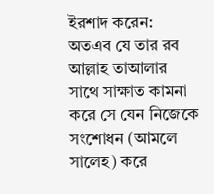ইরশাদ করেন: অতএব যে তার রব আল্লাহ তাআলার সাথে সাক্ষাত কামনা করে সে যেন নিজেকে সংশোধন (আমলে সালেহ) করে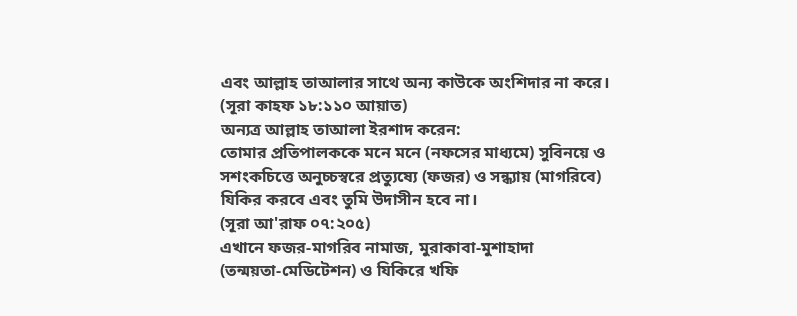এবং আল্লাহ তাআলার সাথে অন্য কাউকে অংশিদার না করে। (সূরা কাহফ ১৮:১১০ আয়াত)
অন্যত্র আল্লাহ তাআলা ইরশাদ করেন:
তোমার প্রতিপালককে মনে মনে (নফসের মাধ্যমে) সুবিনয়ে ও সশংকচিত্তে অনুচ্চস্বরে প্রত্যুষ্যে (ফজর) ও সন্ধ্যায় (মাগরিবে) যিকির করবে এবং তুমি উদাসীন হবে না।
(সূরা আ'রাফ ০৭:২০৫)
এখানে ফজর-মাগরিব নামাজ, মুরাকাবা-মুশাহাদা
(তন্ময়তা-মেডিটেশন) ও যিকিরে খফি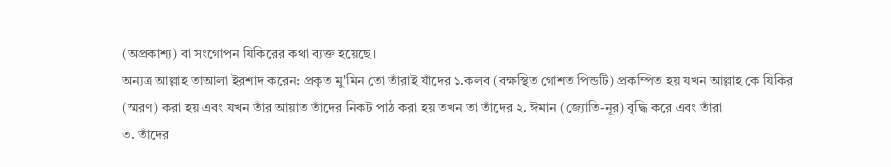(অপ্রকাশ্য) বা সংগোপন যিকিরের কথা ব্যক্ত হয়েছে।
অন্যত্র আল্লাহ তাআলা ইরশাদ করেন: প্রকৃত মু'মিন তো তাঁরাই যাঁদের ১.কলব (বক্ষস্থিত গোশত পিন্ডটি) প্রকম্পিত হয় যখন আল্লাহ কে যিকির (স্মরণ) করা হয় এবং যখন তাঁর আয়াত তাঁদের নিকট পাঠ করা হয় তখন তা তাঁদের ২. ঈমান (জ্যোতি-নূর) বৃদ্ধি করে এবং তাঁরা
৩. তাঁদের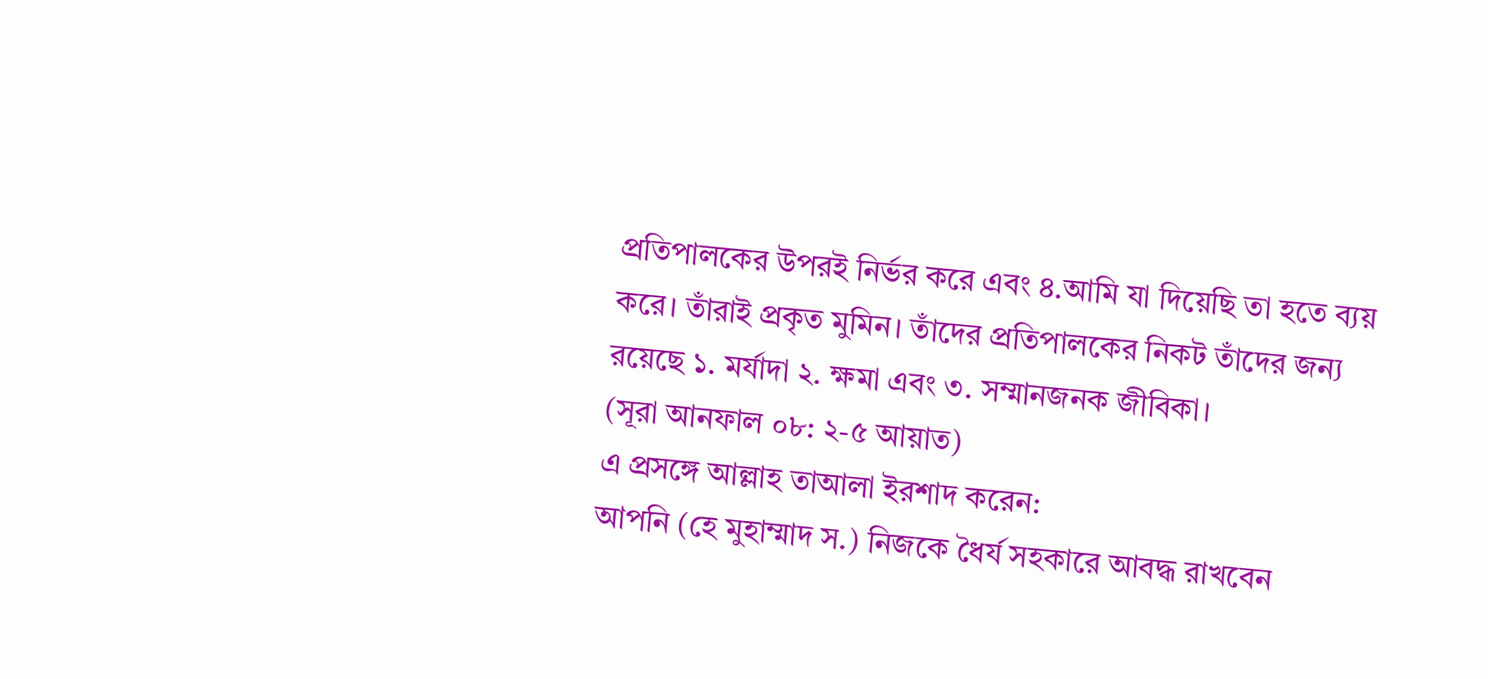প্রতিপালকের উপরই নির্ভর করে এবং ৪.আমি যা দিয়েছি তা হতে ব্যয় করে। তাঁরাই প্রকৃত মুমিন। তাঁদের প্রতিপালকের নিকট তাঁদের জন্য রয়েছে ১. মর্যাদা ২. ক্ষমা এবং ৩. সম্মানজনক জীবিকা।
(সূরা আনফাল ০৮: ২-৫ আয়াত)
এ প্রসঙ্গে আল্লাহ তাআলা ইরশাদ করেন:
আপনি (হে মুহাম্মাদ স.) নিজকে ধৈর্য সহকারে আবদ্ধ রাখবেন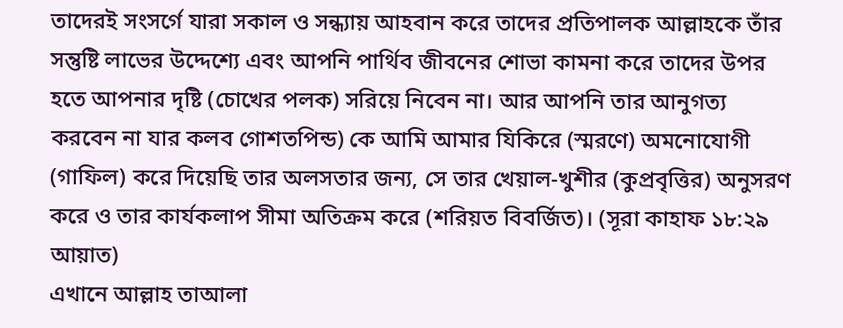তাদেরই সংসর্গে যারা সকাল ও সন্ধ্যায় আহবান করে তাদের প্রতিপালক আল্লাহকে তাঁর সন্তুষ্টি লাভের উদ্দেশ্যে এবং আপনি পার্থিব জীবনের শোভা কামনা করে তাদের উপর হতে আপনার দৃষ্টি (চোখের পলক) সরিয়ে নিবেন না। আর আপনি তার আনুগত্য করবেন না যার কলব গোশতপিন্ড) কে আমি আমার যিকিরে (স্মরণে) অমনোযোগী (গাফিল) করে দিয়েছি তার অলসতার জন্য, সে তার খেয়াল-খুশীর (কুপ্রবৃত্তির) অনুসরণ করে ও তার কার্যকলাপ সীমা অতিক্রম করে (শরিয়ত বিবর্জিত)। (সূরা কাহাফ ১৮:২৯ আয়াত)
এখানে আল্লাহ তাআলা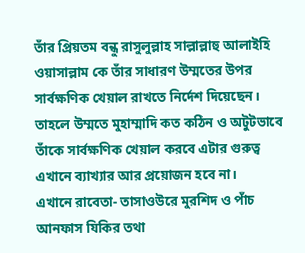তাঁর প্রিয়তম বন্ধু রাসুলুল্লাহ সাল্লাল্লাহু আলাইহি ওয়াসাল্লাম কে তাঁর সাধারণ উম্মতের উপর সার্বক্ষণিক খেয়াল রাখতে নির্দেশ দিয়েছেন। তাহলে উম্মতে মুহাম্মাদি কত কঠিন ও অটুটভাবে তাঁকে সার্বক্ষণিক খেয়াল করবে এটার গুরুত্ব এখানে ব্যাখ্যার আর প্রয়োজন হবে না।
এখানে রাবেতা- তাসাওউরে মুরশিদ ও পাঁচ আনফাস যিকির তথা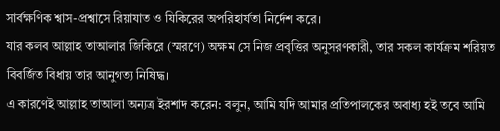সার্বক্ষণিক শ্বাস-প্রশ্বাসে রিয়াযাত ও যিকিরের অপরিহার্যতা নির্দেশ করে।
যার কলব আল্লাহ তাআলার জিকিরে (স্মরণে) অক্ষম সে নিজ প্রবৃত্তির অনুসরণকারী, তার সকল কার্যক্রম শরিয়ত বিবর্জিত বিধায় তার আনুগত্য নিষিদ্ধ।
এ কারণেই আল্লাহ তাআলা অন্যত্র ইরশাদ করেন: বলুন, আমি যদি আমার প্রতিপালকের অবাধ্য হই তবে আমি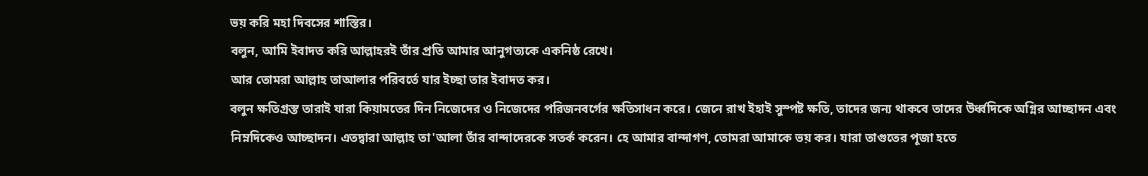ভয় করি মহা দিবসের শাস্তির।
বলুন, আমি ইবাদত করি আল্লাহরই তাঁর প্রতি আমার আনুগত্যকে একনিষ্ঠ রেখে।
আর তোমরা আল্লাহ তাআলার পরিবর্তে যার ইচ্ছা তার ইবাদত কর।
বলুন ক্ষতিগ্রস্ত তারাই যারা কিয়ামতের দিন নিজেদের ও নিজেদের পরিজনবর্গের ক্ষতিসাধন করে। জেনে রাখ ইহাই সুস্পষ্ট ক্ষতি, তাদের জন্য থাকবে তাদের উর্ধ্বদিকে অগ্নির আচ্ছাদন এবং নিম্নদিকেও আচ্ছাদন। এতদ্বারা আল্লাহ তা'আলা তাঁর বান্দাদেরকে সতর্ক করেন। হে আমার বান্দাগণ, তোমরা আমাকে ভয় কর। যারা তাগুতের পূজা হতে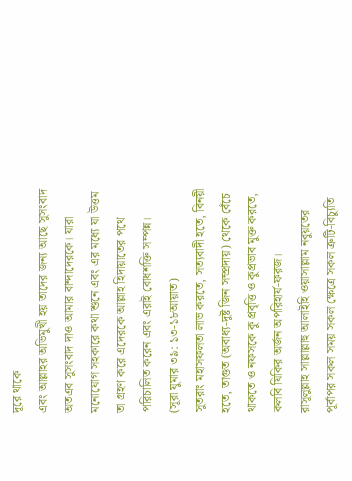দূরে থাকে
এবং আল্লাহর অভিমুখী হয় তাদের জন্য আছে সুসংবাদ অতএব সুসংবাদ দাও আমার বান্দাদেরকে। যারা মনোযোগ সহকারে কথা শুনে এবং এর মধ্যে যা উত্তম তা গ্রহণ করে এদেরকে আল্লাহ হিদায়াতের পথে পরিচালিত করেন এবং এরাই বোধশক্তি সম্পন্ন।
(সূরা যুমার ৩৯: ১৩-১৮আয়াত)
সুতরাং মহাসফলতা লাভ করতে, সত্যবাদী হতে, বিনয়ী হতে, তাগুত (অবাধ্য-দুষ্ট জিন সম্প্রদায়) থেকে বেঁচে থাকতে ও নফসকে কু প্রবৃত্তি ও কুপ্রভাব মুক্ত করতে, কলবি যিকির অর্জন অপরিহার্য-ফরজ।
রাসূলুল্লাহ সাল্লাল্লাহু আলাইহি ওয়াসাল্লাম নবুয়তের পূর্বাপর সকল সময় সকল ক্ষেত্রে সকল ত্রুটি-বিচ্যুতি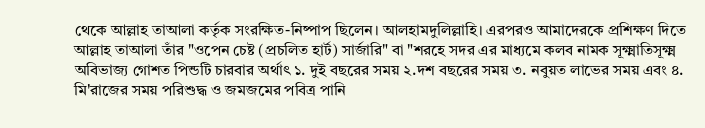থেকে আল্লাহ তাআলা কর্তৃক সংরক্ষিত-নিষ্পাপ ছিলেন। আলহামদুলিল্লাহি। এরপরও আমাদেরকে প্রশিক্ষণ দিতে আল্লাহ তাআলা তাঁর "ওপেন চেষ্ট (প্রচলিত হার্ট) সার্জারি" বা "শরহে সদর এর মাধ্যমে কলব নামক সূক্ষ্মাতিসূক্ষ্ম অবিভাজ্য গোশত পিন্ডটি চারবার অর্থাৎ ১. দুই বছরের সময় ২.দশ বছরের সময় ৩. নবুয়ত লাভের সময় এবং ৪. মি'রাজের সময় পরিশুদ্ধ ও জমজমের পবিত্র পানি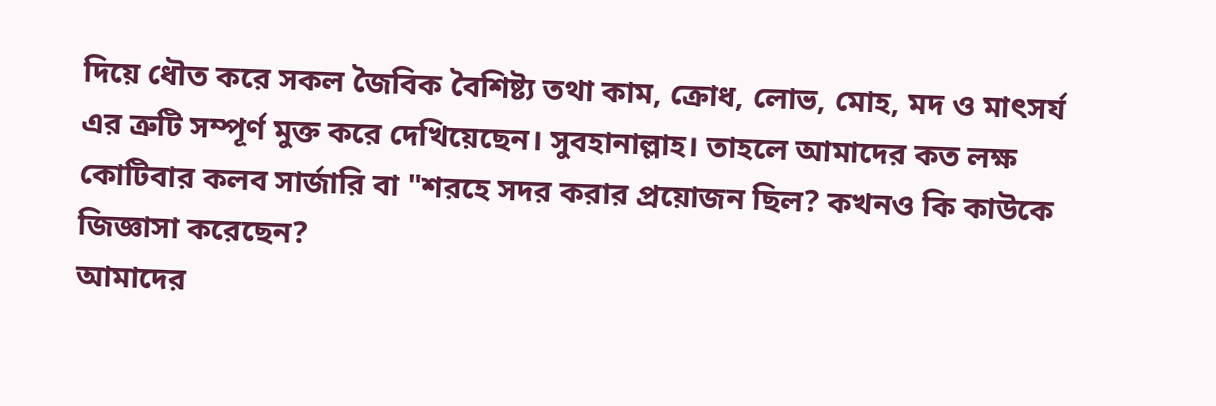দিয়ে ধৌত করে সকল জৈবিক বৈশিষ্ট্য তথা কাম, ক্রোধ, লোভ, মোহ, মদ ও মাৎসর্য এর ত্রুটি সম্পূর্ণ মুক্ত করে দেখিয়েছেন। সুবহানাল্লাহ। তাহলে আমাদের কত লক্ষ কোটিবার কলব সার্জারি বা "শরহে সদর করার প্রয়োজন ছিল? কখনও কি কাউকে জিজ্ঞাসা করেছেন?
আমাদের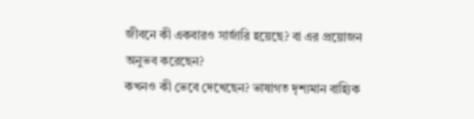জীবনে কী একবারও সার্জারি হয়েছে? বা এর প্রয়োজন অনুভব করেছেন?
কখনও কী ভেবে দেখেছেন? ভাষাগত দৃশ্যমান বাহ্যিক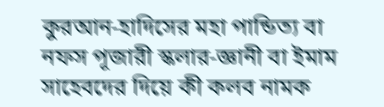কুরআন-হাদিসের মহা পান্ডিত্য বা নফস পূজারী স্কলার-জ্ঞানী বা ইমাম সাহেবদের দিয়ে কী কলব নামক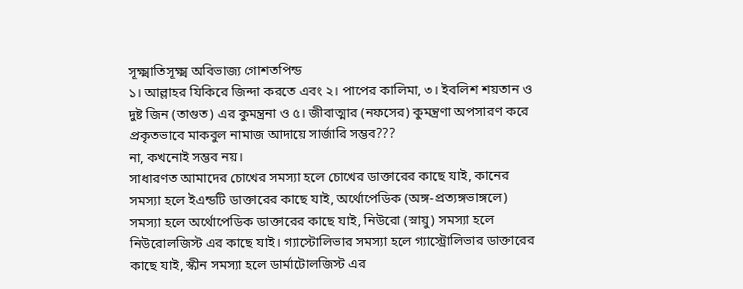সূক্ষ্মাতিসূক্ষ্ম অবিভাজ্য গোশতপিন্ড
১। আল্লাহর যিকিরে জিন্দা করতে এবং ২। পাপের কালিমা, ৩। ইবলিশ শয়তান ও দুষ্ট জিন (তাগুত) এর কুমন্ত্রনা ও ৫। জীবাত্মার (নফসের) কুমন্ত্রণা অপসারণ করে প্রকৃতভাবে মাকবুল নামাজ আদায়ে সার্জারি সম্ভব???
না, কখনোই সম্ভব নয়।
সাধারণত আমাদের চোখের সমস্যা হলে চোখের ডাক্তারের কাছে যাই, কানের সমস্যা হলে ইএন্ডটি ডাক্তারের কাছে যাই, অর্থোপেডিক (অঙ্গ-প্রত্যঙ্গভাঙ্গলে) সমস্যা হলে অর্থোপেডিক ডাক্তারের কাছে যাই, নিউরো (স্নায়ু) সমস্যা হলে নিউরোলজিস্ট এর কাছে যাই। গ্যাস্টোলিভার সমস্যা হলে গ্যাস্ট্রোলিভার ডাক্তারের কাছে যাই, স্কীন সমস্যা হলে ডার্মাটোলজিস্ট এর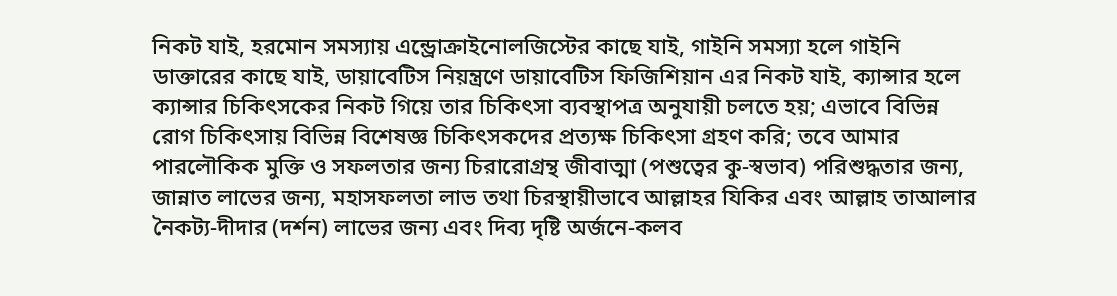নিকট যাই, হরমোন সমস্যায় এন্ড্রোক্রাইনোলজিস্টের কাছে যাই, গাইনি সমস্যা হলে গাইনি ডাক্তারের কাছে যাই, ডায়াবেটিস নিয়ন্ত্রণে ডায়াবেটিস ফিজিশিয়ান এর নিকট যাই, ক্যান্সার হলে ক্যান্সার চিকিৎসকের নিকট গিয়ে তার চিকিৎসা ব্যবস্থাপত্র অনুযায়ী চলতে হয়; এভাবে বিভিন্ন রোগ চিকিৎসায় বিভিন্ন বিশেষজ্ঞ চিকিৎসকদের প্রত্যক্ষ চিকিৎসা গ্রহণ করি; তবে আমার পারলৌকিক মুক্তি ও সফলতার জন্য চিরারোগ্রন্থ জীবাত্মা (পশুত্বের কু-স্বভাব) পরিশুদ্ধতার জন্য, জান্নাত লাভের জন্য, মহাসফলতা লাভ তথা চিরস্থায়ীভাবে আল্লাহর যিকির এবং আল্লাহ তাআলার নৈকট্য-দীদার (দর্শন) লাভের জন্য এবং দিব্য দৃষ্টি অর্জনে-কলব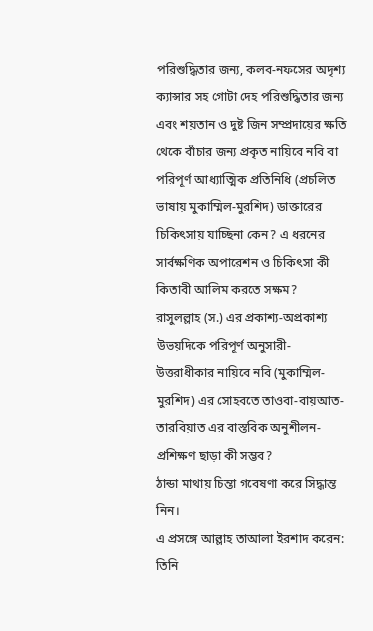পরিশুদ্ধিতার জন্য, কলব-নফসের অদৃশ্য ক্যান্সার সহ গোটা দেহ পরিশুদ্ধিতার জন্য এবং শয়তান ও দুষ্ট জিন সম্প্রদায়ের ক্ষতি থেকে বাঁচার জন্য প্রকৃত নায়িবে নবি বা পরিপূর্ণ আধ্যাত্মিক প্রতিনিধি (প্রচলিত ভাষায় মুকাম্মিল-মুরশিদ) ডাক্তারের চিকিৎসায় যাচ্ছিনা কেন? এ ধরনের সার্বক্ষণিক অপারেশন ও চিকিৎসা কী কিতাবী আলিম করতে সক্ষম?
রাসুলল্লাহ (স.) এর প্রকাশ্য-অপ্রকাশ্য উভয়দিকে পরিপূর্ণ অনুসারী- উত্তরাধীকার নায়িবে নবি (মুকাম্মিল-মুরশিদ) এর সোহবতে তাওবা-বায়আত-তারবিয়াত এর বাস্তবিক অনুশীলন- প্রশিক্ষণ ছাড়া কী সম্ভব?
ঠান্ডা মাথায় চিন্তা গবেষণা করে সিদ্ধান্ত নিন।
এ প্রসঙ্গে আল্লাহ তাআলা ইরশাদ করেন:
তিনি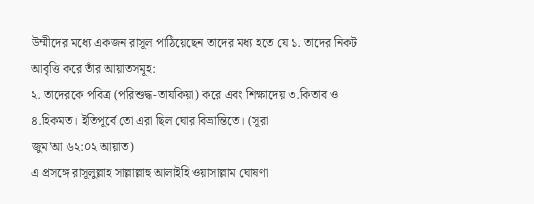উম্মীদের মধ্যে একজন রাসূল পাঠিয়েছেন তাদের মধ্য হতে যে ১. তাদের নিকট আবৃত্তি করে তাঁর আয়াতসমূহ:
২. তাদেরকে পবিত্র (পরিশুদ্ধ-তাযকিয়া) করে এবং শিক্ষাদেয় ৩.কিতাব ও ৪.হিকমত। ইতিপূর্বে তো এরা ছিল ঘোর বিভ্রান্তিতে। (সূরা
জুম'আ ৬২:০২ আয়াত)
এ প্রসঙ্গে রাসূলুল্লাহ সাল্লাল্লাহু আলাইহি ওয়াসাল্লাম ঘোষণা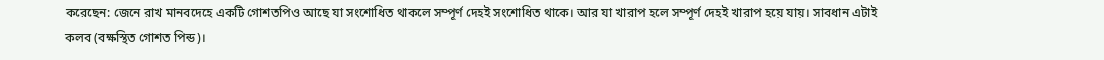করেছেন: জেনে রাখ মানবদেহে একটি গোশতপিও আছে যা সংশোধিত থাকলে সম্পূর্ণ দেহই সংশোধিত থাকে। আর যা খারাপ হলে সম্পূর্ণ দেহই খারাপ হয়ে যায়। সাবধান এটাই কলব (বক্ষস্থিত গোশত পিন্ড)।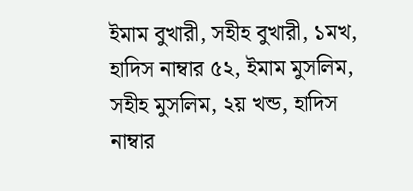ইমাম বুখারী, সহীহ বুখারী, ১মখ, হাদিস নাম্বার ৫২, ইমাম মুসলিম, সহীহ মুসলিম, ২য় খন্ড, হাদিস নাম্বার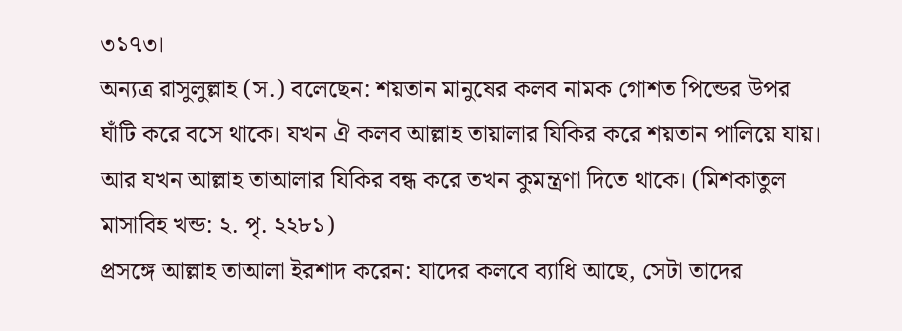৩১৭৩।
অন্যত্র রাসুলুল্লাহ (স.) বলেছেন: শয়তান মানুষের কলব নামক গোশত পিন্ডের উপর ঘাঁটি করে বসে থাকে। যখন ঐ কলব আল্লাহ তায়ালার যিকির করে শয়তান পালিয়ে যায়। আর যখন আল্লাহ তাআলার যিকির বন্ধ করে তখন কুমন্ত্রণা দিতে থাকে। (মিশকাতুল মাসাবিহ খন্ড: ২. পৃ. ২২৮১)
প্রসঙ্গে আল্লাহ তাআলা ইরশাদ করেন: যাদের কলবে ব্যাধি আছে, সেটা তাদের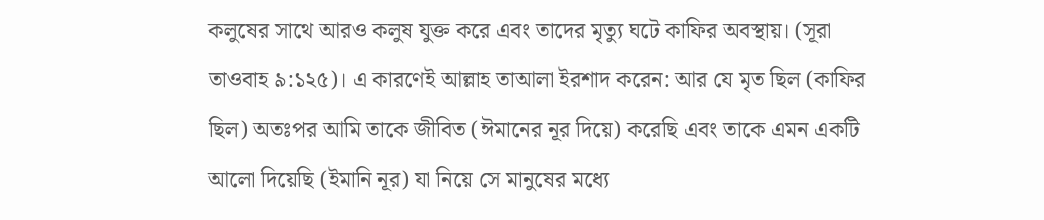কলুষের সাথে আরও কলুষ যুক্ত করে এবং তাদের মৃত্যু ঘটে কাফির অবস্থায়। (সূরা তাওবাহ ৯:১২৫)। এ কারণেই আল্লাহ তাআলা ইরশাদ করেন: আর যে মৃত ছিল (কাফির ছিল) অতঃপর আমি তাকে জীবিত (ঈমানের নূর দিয়ে) করেছি এবং তাকে এমন একটি আলো দিয়েছি (ইমানি নূর) যা নিয়ে সে মানুষের মধ্যে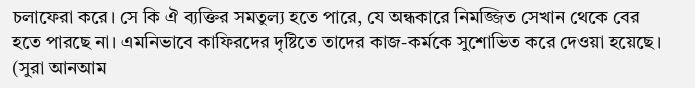চলাফেরা করে। সে কি ঐ ব্যক্তির সমতুল্য হতে পারে, যে অন্ধকারে নিমজ্জিত সেখান থেকে বের হতে পারছে না। এমনিভাবে কাফিরদের দৃষ্টিতে তাদের কাজ-কর্মকে সুশোভিত করে দেওয়া হয়েছে। (সুরা আনআম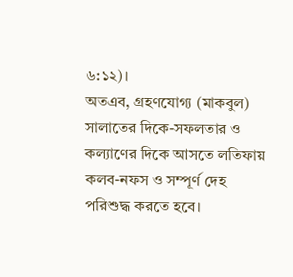৬:১২)।
অতএব, গ্রহণযোগ্য (মাকবুল) সালাতের দিকে-সফলতার ও কল্যাণের দিকে আসতে লতিফায় কলব-নফস ও সম্পূর্ণ দেহ পরিশুদ্ধ করতে হবে।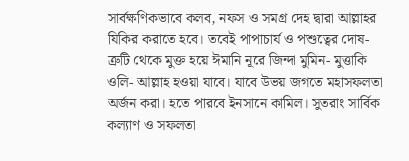সার্বক্ষণিকভাবে কলব, নফস ও সমগ্র দেহ দ্বারা আল্লাহর যিকির করাতে হবে। তবেই পাপাচার্য ও পশুত্বের দোষ-ত্রুটি থেকে মুক্ত হয়ে ঈমানি নূরে জিন্দা মুমিন- মুত্তাকি ওলি- আল্লাহ হওয়া যাবে। যাবে উভয় জগতে মহাসফলতা অর্জন করা। হতে পারবে ইনসানে কামিল। সুতরাং সার্বিক কল্যাণ ও সফলতা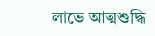লাভে আত্মশুদ্ধি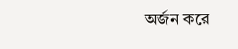অর্জন করে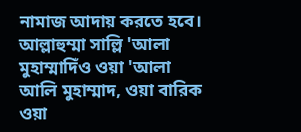নামাজ আদায় করতে হবে।
আল্লাহুম্মা সাল্লি 'আলা মুহাম্মাদিঁও ওয়া 'আলা আলি মুহাম্মাদ, ওয়া বারিক ওয়া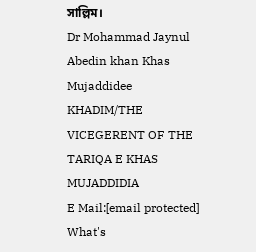সাল্লিম।
Dr Mohammad Jaynul Abedin khan Khas Mujaddidee
KHADIM/THE VICEGERENT OF THE TARIQA E KHAS MUJADDIDIA
E Mail:[email protected]
What's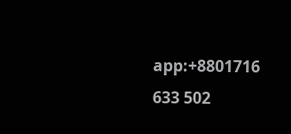app:+8801716 633 502